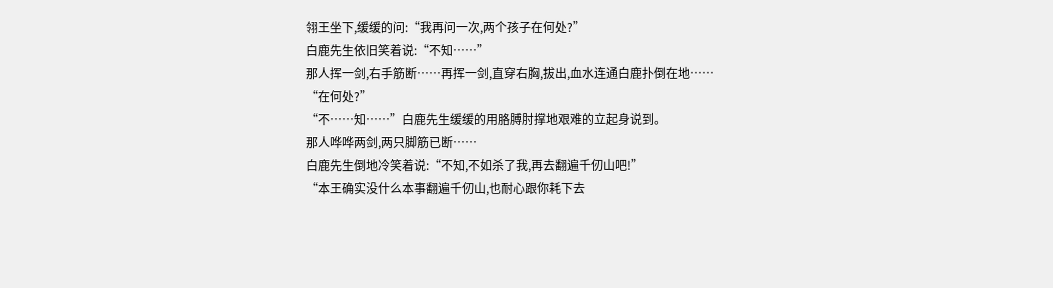翎王坐下,缓缓的问:“我再问一次,两个孩子在何处?”
白鹿先生依旧笑着说:“不知……”
那人挥一剑,右手筋断……再挥一剑,直穿右胸,拔出,血水连通白鹿扑倒在地……
“在何处?”
“不……知……”白鹿先生缓缓的用胳膊肘撑地艰难的立起身说到。
那人哗哗两剑,两只脚筋已断……
白鹿先生倒地冷笑着说:“不知,不如杀了我,再去翻遍千仞山吧!”
“本王确实没什么本事翻遍千仞山,也耐心跟你耗下去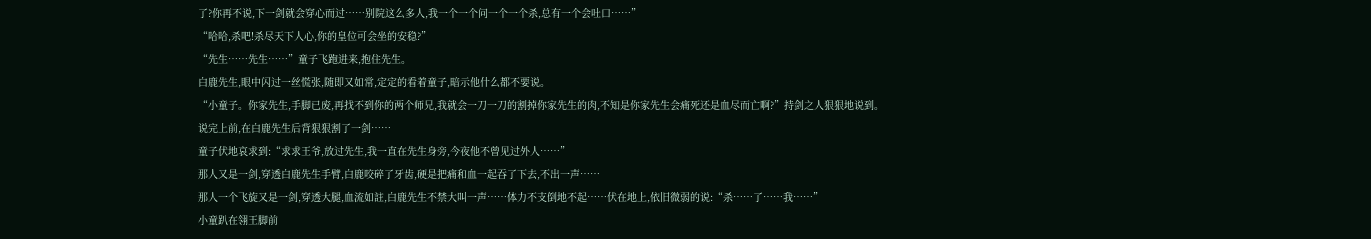了?你再不说,下一剑就会穿心而过……别院这么多人,我一个一个问一个一个杀,总有一个会吐口……”
“哈哈,杀吧!杀尽天下人心,你的皇位可会坐的安稳?”
“先生……先生……”童子飞跑进来,抱住先生。
白鹿先生,眼中闪过一丝慌张,随即又如常,定定的看着童子,暗示他什么都不要说。
“小童子。你家先生,手脚已废,再找不到你的两个师兄,我就会一刀一刀的割掉你家先生的肉,不知是你家先生会痛死还是血尽而亡啊?”持剑之人狠狠地说到。
说完上前,在白鹿先生后背狠狠割了一剑……
童子伏地哀求到:“求求王爷,放过先生,我一直在先生身旁,今夜他不曾见过外人……”
那人又是一剑,穿透白鹿先生手臂,白鹿咬碎了牙齿,硬是把痛和血一起吞了下去,不出一声……
那人一个飞旋又是一剑,穿透大腿,血流如註,白鹿先生不禁大叫一声……体力不支倒地不起……伏在地上,依旧微弱的说:“杀……了……我……”
小童趴在翎王脚前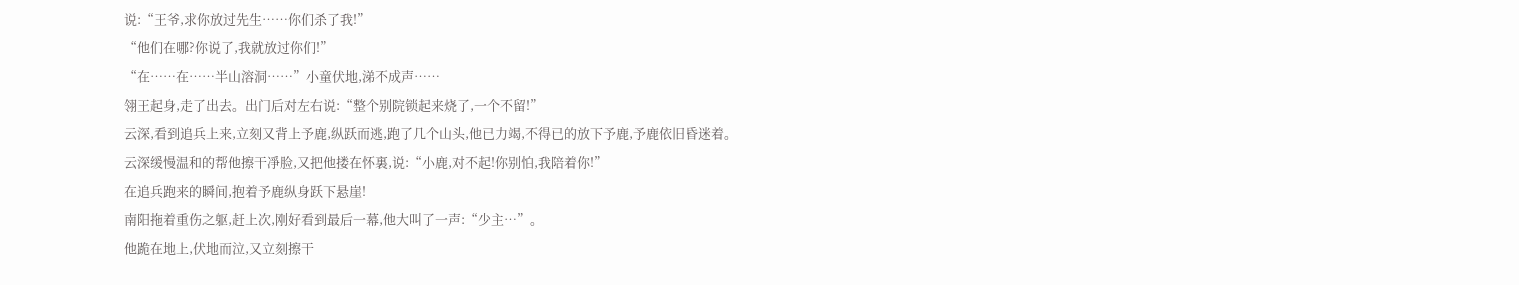说:“王爷,求你放过先生……你们杀了我!”
“他们在哪?你说了,我就放过你们!”
“在……在……半山溶洞……”小童伏地,涕不成声……
翎王起身,走了出去。出门后对左右说:“整个别院锁起来烧了,一个不留!”
云深,看到追兵上来,立刻又背上予鹿,纵跃而逃,跑了几个山头,他已力竭,不得已的放下予鹿,予鹿依旧昏迷着。
云深缓慢温和的帮他擦干凈脸,又把他搂在怀裏,说:“小鹿,对不起!你别怕,我陪着你!”
在追兵跑来的瞬间,抱着予鹿纵身跃下悬崖!
南阳拖着重伤之躯,赶上次,刚好看到最后一幕,他大叫了一声:“少主…”。
他跪在地上,伏地而泣,又立刻擦干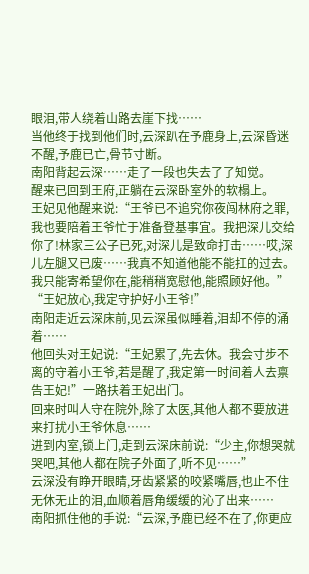眼泪,带人绕着山路去崖下找……
当他终于找到他们时,云深趴在予鹿身上,云深昏迷不醒,予鹿已亡,骨节寸断。
南阳背起云深……走了一段也失去了了知觉。
醒来已回到王府,正躺在云深卧室外的软榻上。
王妃见他醒来说:“王爷已不追究你夜闯林府之罪,我也要陪着王爷忙于准备登基事宜。我把深儿交给你了!林家三公子已死,对深儿是致命打击……哎,深儿左腿又已废……我真不知道他能不能扛的过去。我只能寄希望你在,能稍稍宽慰他,能照顾好他。”
“王妃放心,我定守护好小王爷!”
南阳走近云深床前,见云深虽似睡着,泪却不停的涌着……
他回头对王妃说:“王妃累了,先去休。我会寸步不离的守着小王爷,若是醒了,我定第一时间着人去禀告王妃!”一路扶着王妃出门。
回来时叫人守在院外,除了太医,其他人都不要放进来打扰小王爷休息……
进到内室,锁上门,走到云深床前说:“少主,你想哭就哭吧,其他人都在院子外面了,听不见……”
云深没有睁开眼睛,牙齿紧紧的咬紧嘴唇,也止不住无休无止的泪,血顺着唇角缓缓的沁了出来……
南阳抓住他的手说:“云深,予鹿已经不在了,你更应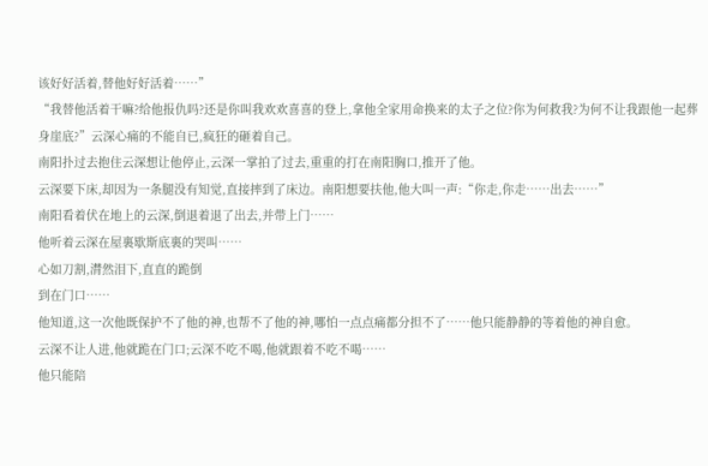该好好活着,替他好好活着……”
“我替他活着干嘛?给他报仇吗?还是你叫我欢欢喜喜的登上,拿他全家用命换来的太子之位?你为何救我?为何不让我跟他一起葬身崖底?”云深心痛的不能自已,疯狂的砸着自己。
南阳扑过去抱住云深想让他停止,云深一掌拍了过去,重重的打在南阳胸口,推开了他。
云深要下床,却因为一条腿没有知觉,直接摔到了床边。南阳想要扶他,他大叫一声:“你走,你走……出去……”
南阳看着伏在地上的云深,倒退着退了出去,并带上门……
他听着云深在屋裏歇斯底裏的哭叫……
心如刀割,潸然泪下,直直的跪倒
到在门口……
他知道,这一次他既保护不了他的神,也帮不了他的神,哪怕一点点痛都分担不了……他只能静静的等着他的神自愈。
云深不让人进,他就跪在门口;云深不吃不喝,他就跟着不吃不喝……
他只能陪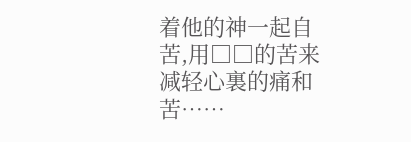着他的神一起自苦,用□□的苦来减轻心裏的痛和苦……